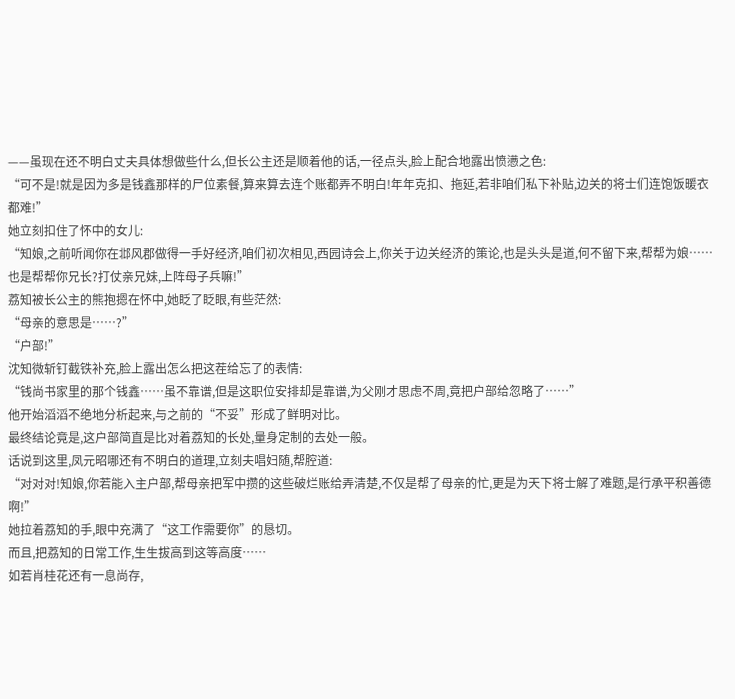——虽现在还不明白丈夫具体想做些什么,但长公主还是顺着他的话,一径点头,脸上配合地露出愤懑之色:
“可不是!就是因为多是钱鑫那样的尸位素餐,算来算去连个账都弄不明白!年年克扣、拖延,若非咱们私下补贴,边关的将士们连饱饭暖衣都难!”
她立刻扣住了怀中的女儿:
“知娘,之前听闻你在邶风郡做得一手好经济,咱们初次相见,西园诗会上,你关于边关经济的策论,也是头头是道,何不留下来,帮帮为娘……也是帮帮你兄长?打仗亲兄妹,上阵母子兵嘛!”
荔知被长公主的熊抱摁在怀中,她眨了眨眼,有些茫然:
“母亲的意思是……?”
“户部!”
沈知微斩钉截铁补充,脸上露出怎么把这茬给忘了的表情:
“钱尚书家里的那个钱鑫……虽不靠谱,但是这职位安排却是靠谱,为父刚才思虑不周,竟把户部给忽略了……”
他开始滔滔不绝地分析起来,与之前的“不妥”形成了鲜明对比。
最终结论竟是,这户部简直是比对着荔知的长处,量身定制的去处一般。
话说到这里,凤元昭哪还有不明白的道理,立刻夫唱妇随,帮腔道:
“对对对!知娘,你若能入主户部,帮母亲把军中攒的这些破烂账给弄清楚,不仅是帮了母亲的忙,更是为天下将士解了难题,是行承平积善德啊!”
她拉着荔知的手,眼中充满了“这工作需要你”的恳切。
而且,把荔知的日常工作,生生拔高到这等高度……
如若肖桂花还有一息尚存,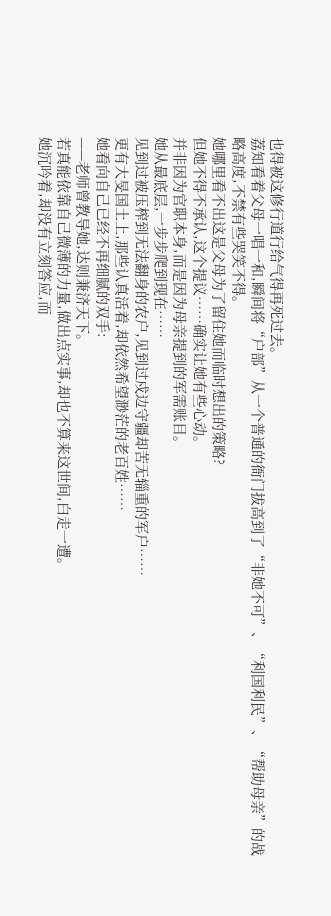也得被这修行道行给气得再死过去。
荔知看着父母一唱一和,瞬间将“户部”从一个普通的衙门拔高到了“非她不可”、“利国利民”、“帮助母亲”的战略高度,不禁有些哭笑不得。
她哪里看不出这是父母为了留住她而临时想出的策略?
但她不得不承认,这个提议……确实让她有些心动。
并非因为官职本身,而是因为母亲提到的军需账目。
她从最底层,一步步爬到现在……
见到过被压榨到无法翻身的农户,见到过戍边守疆却苦无辎重的军户……
更有大旻国土上,那些认真活着,却依然希望渺茫的老百姓……
她看向自己已经不再细腻的双手:
——老师曾教导她,达则兼济天下。
若真能依靠自己微薄的力量,做出点实事,却也不算来这世间,白走一遭。
她沉吟着,却没有立刻答应,而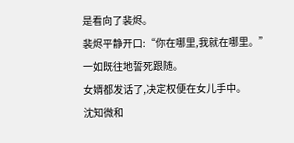是看向了裴烬。
裴烬平静开口:“你在哪里,我就在哪里。”
一如既往地誓死跟随。
女婿都发话了,决定权便在女儿手中。
沈知微和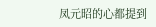凤元昭的心都提到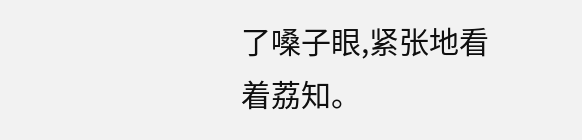了嗓子眼,紧张地看着荔知。